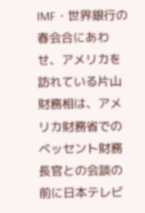IMF・世界銀行の春会合にあわせ、アメリカを訪れている片山財務相は、アメリカ財務省でのベッセント財務長官との会談の前に日本テレビ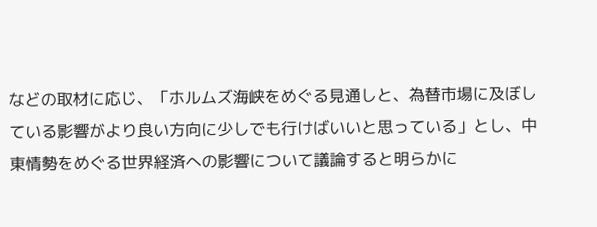などの取材に応じ、「ホルムズ海峡をめぐる見通しと、為替市場に及ぼしている影響がより良い方向に少しでも行けばいいと思っている」とし、中東情勢をめぐる世界経済への影響について議論すると明らかに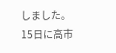しました。15日に高市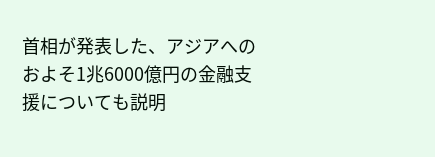首相が発表した、アジアへのおよそ1兆6000億円の金融支援についても説明